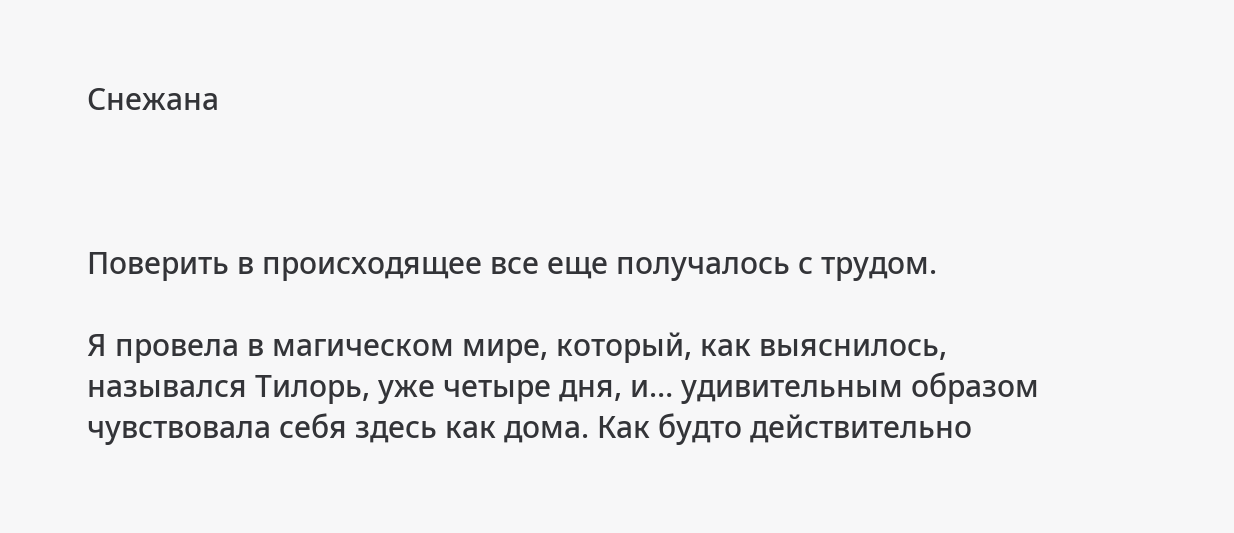Снежана



Поверить в происходящее все еще получалось с трудом.

Я провела в магическом мире, который, как выяснилось, назывался Тилорь, уже четыре дня, и… удивительным образом чувствовала себя здесь как дома. Как будто действительно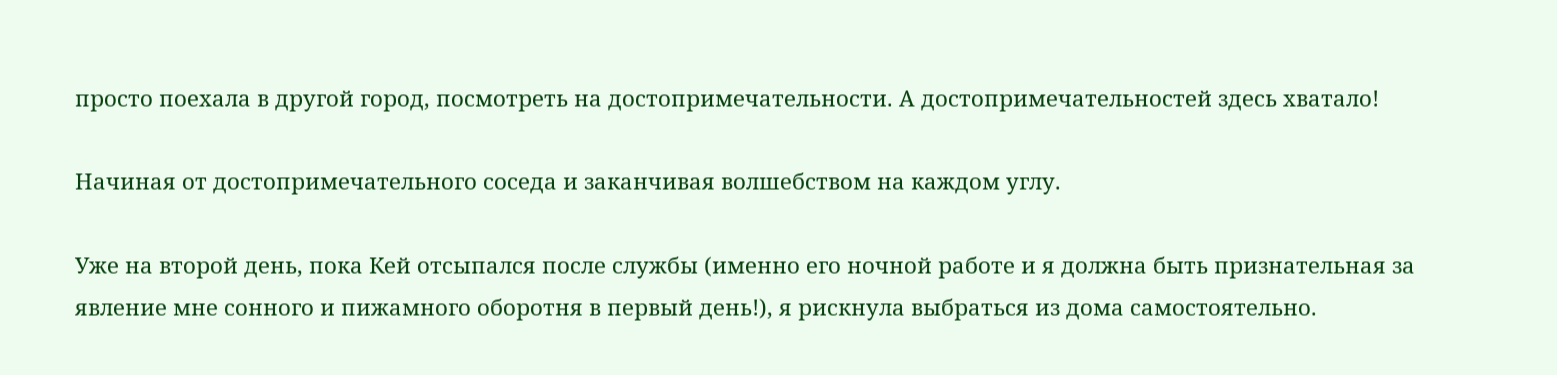просто поехала в другой город, посмотреть на достопримечательности. А достопримечательностей здесь хватало!

Начиная от достопримечательного соседа и заканчивая волшебством на каждом углу.

Уже на второй день, пока Кей отсыпался после службы (именно его ночной работе и я должна быть признательная за явление мне сонного и пижамного оборотня в первый день!), я рискнула выбраться из дома самостоятельно.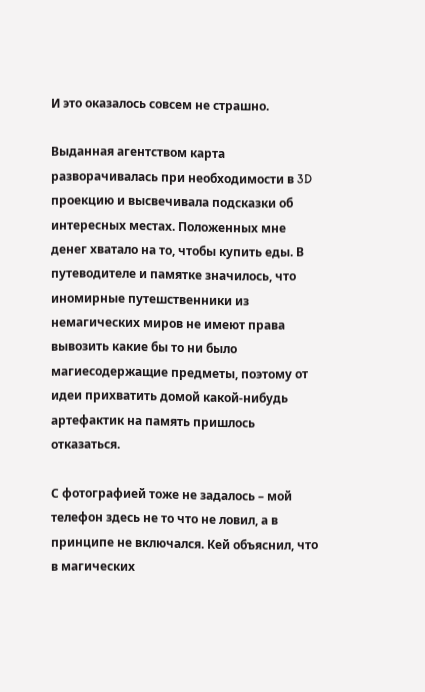И это оказалось совсем не страшно.

Выданная агентством карта разворачивалась при необходимости в 3D проекцию и высвечивала подсказки об интересных местах. Положенных мне денег хватало на то, чтобы купить еды. В путеводителе и памятке значилось, что иномирные путешственники из немагических миров не имеют права вывозить какие бы то ни было магиесодержащие предметы, поэтому от идеи прихватить домой какой-нибудь артефактик на память пришлось отказаться.

С фотографией тоже не задалось – мой телефон здесь не то что не ловил, а в принципе не включался. Кей объяснил, что в магических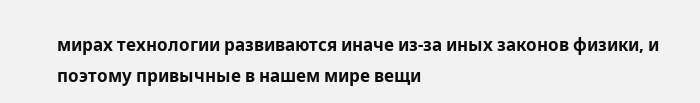мирах технологии развиваются иначе из-за иных законов физики, и поэтому привычные в нашем мире вещи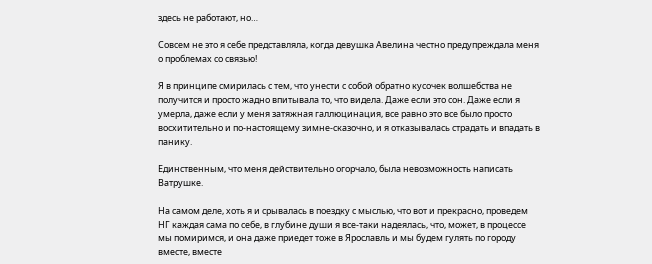здесь не работают, но…

Совсем не это я себе представляла, когда девушка Авелина честно предупреждала меня о проблемах со связью!

Я в принципе смирилась с тем, что унести с собой обратно кусочек волшебства не получится и просто жадно впитывала то, что видела. Даже если это сон. Даже если я умерла, даже если у меня затяжная галлюцинация, все равно это все было просто восхитительно и по-настоящему зимне-сказочно, и я отказывалась страдать и впадать в панику.

Единственным, что меня действительно огорчало, была невозможность написать Ватрушке.

На самом деле, хоть я и срывалась в поездку с мыслью, что вот и прекрасно, проведем НГ каждая сама по себе, в глубине души я все-таки надеялась, что, может, в процессе мы помиримся, и она даже приедет тоже в Ярославль и мы будем гулять по городу вместе, вместе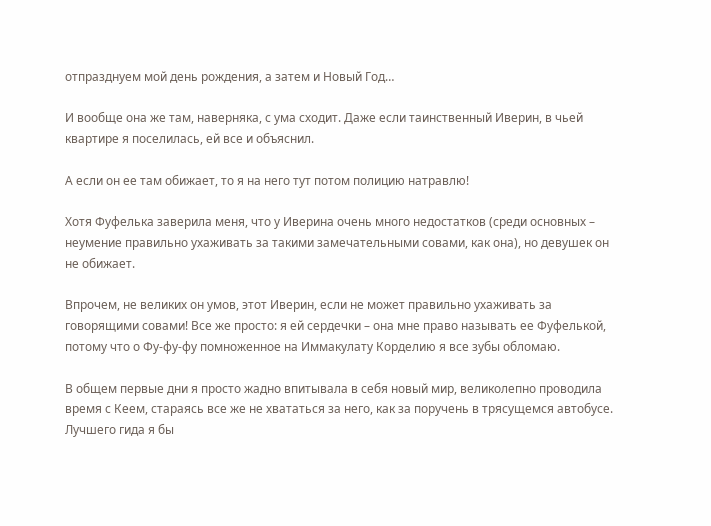отпразднуем мой день рождения, а затем и Новый Год…

И вообще она же там, наверняка, с ума сходит. Даже если таинственный Иверин, в чьей квартире я поселилась, ей все и объяснил.

А если он ее там обижает, то я на него тут потом полицию натравлю!

Хотя Фуфелька заверила меня, что у Иверина очень много недостатков (среди основных – неумение правильно ухаживать за такими замечательными совами, как она), но девушек он не обижает.

Впрочем, не великих он умов, этот Иверин, если не может правильно ухаживать за говорящими совами! Все же просто: я ей сердечки – она мне право называть ее Фуфелькой, потому что о Фу-фу-фу помноженное на Иммакулату Корделию я все зубы обломаю.

В общем первые дни я просто жадно впитывала в себя новый мир, великолепно проводила время с Кеем, стараясь все же не хвататься за него, как за поручень в трясущемся автобусе. Лучшего гида я бы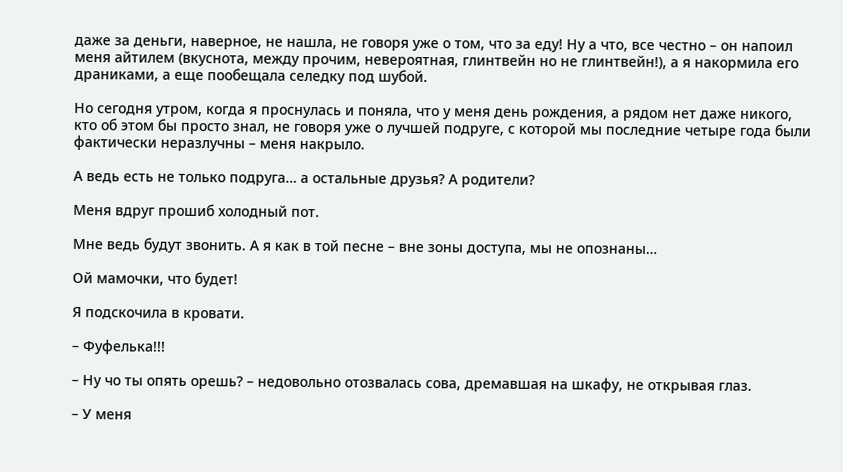даже за деньги, наверное, не нашла, не говоря уже о том, что за еду! Ну а что, все честно – он напоил меня айтилем (вкуснота, между прочим, невероятная, глинтвейн но не глинтвейн!), а я накормила его драниками, а еще пообещала селедку под шубой.

Но сегодня утром, когда я проснулась и поняла, что у меня день рождения, а рядом нет даже никого, кто об этом бы просто знал, не говоря уже о лучшей подруге, с которой мы последние четыре года были фактически неразлучны – меня накрыло.

А ведь есть не только подруга… а остальные друзья? А родители?

Меня вдруг прошиб холодный пот.

Мне ведь будут звонить. А я как в той песне – вне зоны доступа, мы не опознаны…

Ой мамочки, что будет!

Я подскочила в кровати.

– Фуфелька!!!

– Ну чо ты опять орешь? – недовольно отозвалась сова, дремавшая на шкафу, не открывая глаз.

– У меня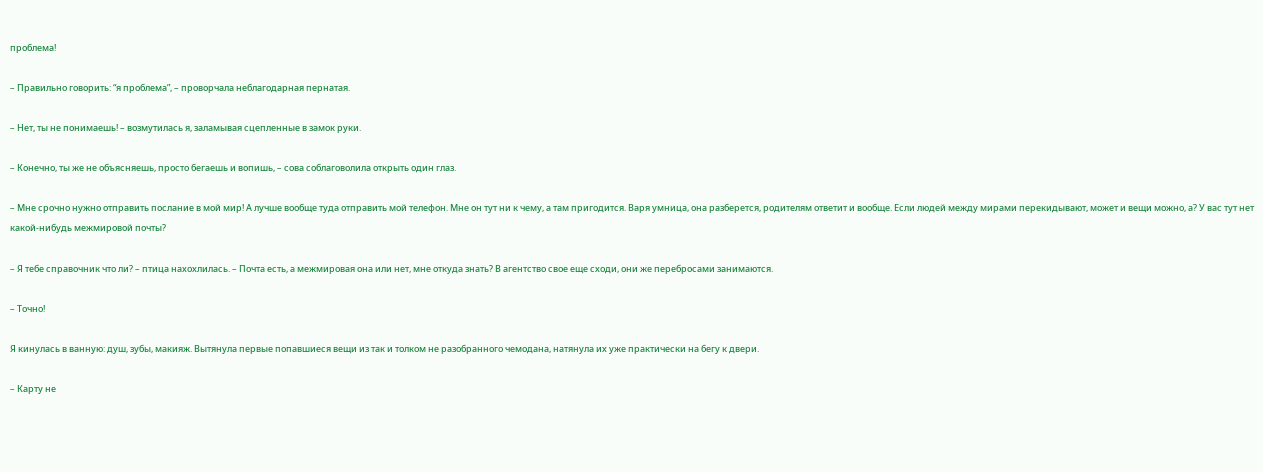проблема!

– Правильно говорить: “я проблема”, – проворчала неблагодарная пернатая.

– Нет, ты не понимаешь! – возмутилась я, заламывая сцепленные в замок руки.

– Конечно, ты же не объясняешь, просто бегаешь и вопишь, – сова соблаговолила открыть один глаз.

– Мне срочно нужно отправить послание в мой мир! А лучше вообще туда отправить мой телефон. Мне он тут ни к чему, а там пригодится. Варя умница, она разберется, родителям ответит и вообще. Если людей между мирами перекидывают, может и вещи можно, а? У вас тут нет какой-нибудь межмировой почты?

– Я тебе справочник что ли? – птица нахохлилась. – Почта есть, а межмировая она или нет, мне откуда знать? В агентство свое еще сходи, они же перебросами занимаются.

– Точно!

Я кинулась в ванную: душ, зубы, макияж. Вытянула первые попавшиеся вещи из так и толком не разобранного чемодана, натянула их уже практически на бегу к двери.

– Карту не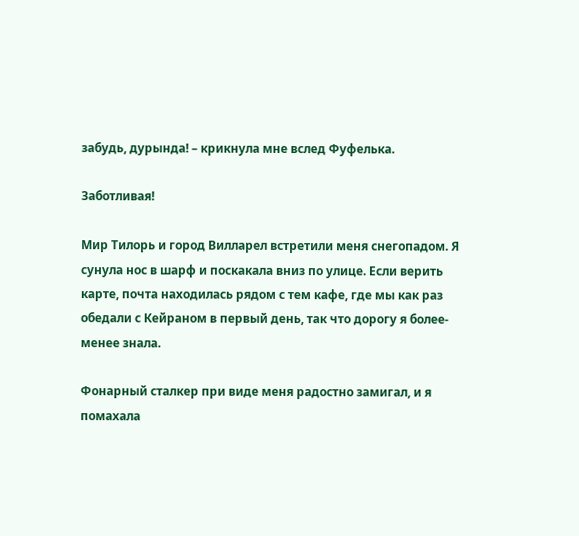забудь, дурында! – крикнула мне вслед Фуфелька.

Заботливая!

Мир Тилорь и город Вилларел встретили меня снегопадом. Я сунула нос в шарф и поскакала вниз по улице. Если верить карте, почта находилась рядом с тем кафе, где мы как раз обедали с Кейраном в первый день, так что дорогу я более-менее знала.

Фонарный сталкер при виде меня радостно замигал, и я помахала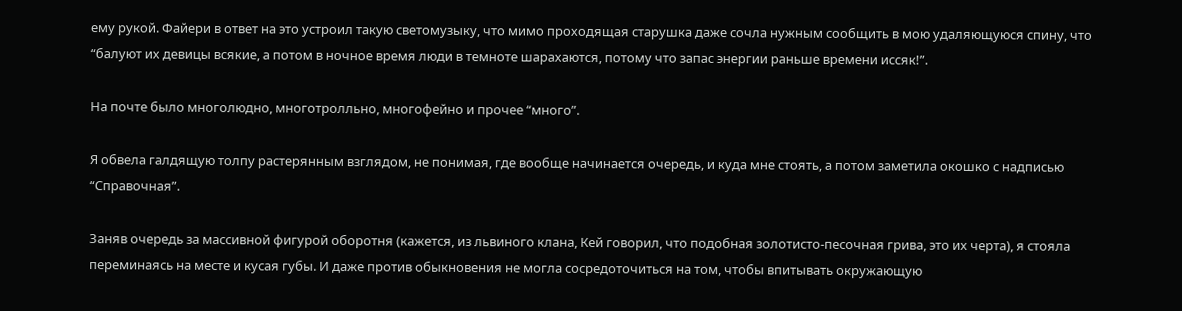ему рукой. Файери в ответ на это устроил такую светомузыку, что мимо проходящая старушка даже сочла нужным сообщить в мою удаляющуюся спину, что “балуют их девицы всякие, а потом в ночное время люди в темноте шарахаются, потому что запас энергии раньше времени иссяк!”.

На почте было многолюдно, многотролльно, многофейно и прочее “много”.

Я обвела галдящую толпу растерянным взглядом, не понимая, где вообще начинается очередь, и куда мне стоять, а потом заметила окошко с надписью “Справочная”.

Заняв очередь за массивной фигурой оборотня (кажется, из львиного клана, Кей говорил, что подобная золотисто-песочная грива, это их черта), я стояла переминаясь на месте и кусая губы. И даже против обыкновения не могла сосредоточиться на том, чтобы впитывать окружающую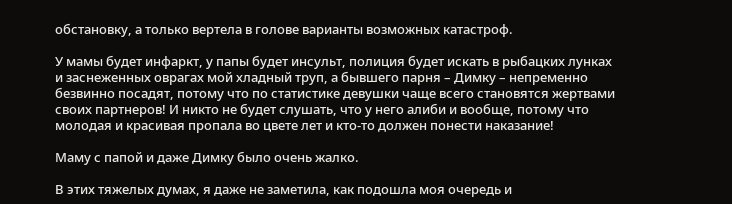обстановку, а только вертела в голове варианты возможных катастроф.

У мамы будет инфаркт, у папы будет инсульт, полиция будет искать в рыбацких лунках и заснеженных оврагах мой хладный труп, а бывшего парня – Димку – непременно безвинно посадят, потому что по статистике девушки чаще всего становятся жертвами своих партнеров! И никто не будет слушать, что у него алиби и вообще, потому что молодая и красивая пропала во цвете лет и кто-то должен понести наказание!

Маму с папой и даже Димку было очень жалко.

В этих тяжелых думах, я даже не заметила, как подошла моя очередь и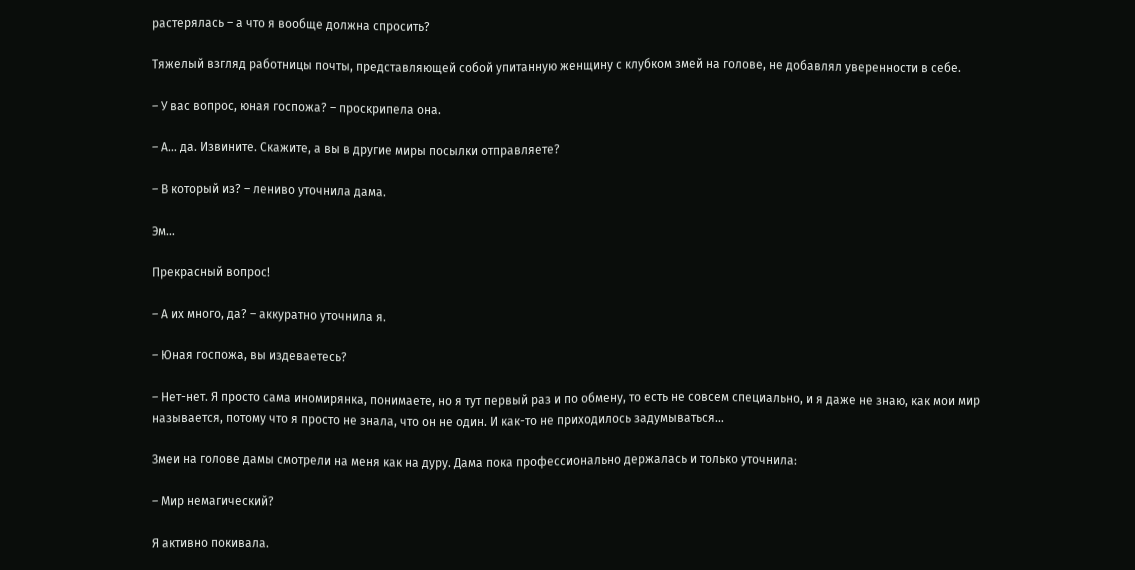растерялась – а что я вообще должна спросить?

Тяжелый взгляд работницы почты, представляющей собой упитанную женщину с клубком змей на голове, не добавлял уверенности в себе.

– У вас вопрос, юная госпожа? – проскрипела она.

– А… да. Извините. Скажите, а вы в другие миры посылки отправляете?

– В который из? – лениво уточнила дама.

Эм…

Прекрасный вопрос!

– А их много, да? – аккуратно уточнила я.

– Юная госпожа, вы издеваетесь?

– Нет-нет. Я просто сама иномирянка, понимаете, но я тут первый раз и по обмену, то есть не совсем специально, и я даже не знаю, как мои мир называется, потому что я просто не знала, что он не один. И как-то не приходилось задумываться…

Змеи на голове дамы смотрели на меня как на дуру. Дама пока профессионально держалась и только уточнила:

– Мир немагический?

Я активно покивала.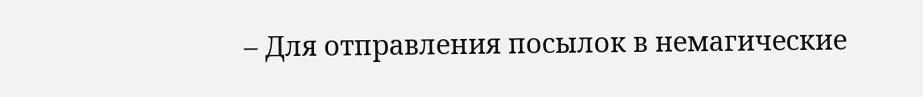– Для отправления посылок в немагические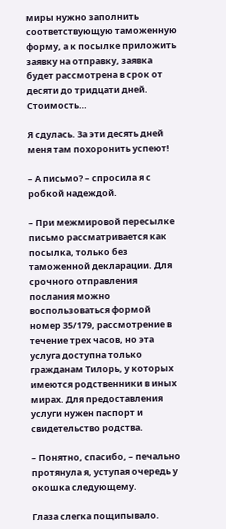миры нужно заполнить соответствующую таможенную форму, а к посылке приложить заявку на отправку, заявка будет рассмотрена в срок от десяти до тридцати дней. Стоимость…

Я сдулась. За эти десять дней меня там похоронить успеют!

– А письмо? – спросила я с робкой надеждой.

– При межмировой пересылке письмо рассматривается как посылка, только без таможенной декларации. Для срочного отправления послания можно воспользоваться формой номер 35/179, рассмотрение в течение трех часов, но эта услуга доступна только гражданам Тилорь, у которых имеются родственники в иных мирах. Для предоставления услуги нужен паспорт и свидетельство родства.

– Понятно, спасибо, – печально протянула я, уступая очередь у окошка следующему.

Глаза слегка пощипывало.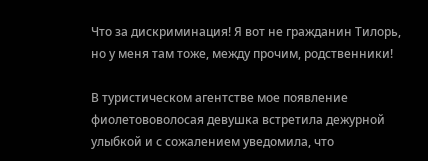Что за дискриминация! Я вот не гражданин Тилорь, но у меня там тоже, между прочим, родственники!

В туристическом агентстве мое появление фиолетововолосая девушка встретила дежурной улыбкой и с сожалением уведомила, что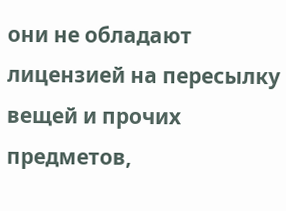они не обладают лицензией на пересылку вещей и прочих предметов,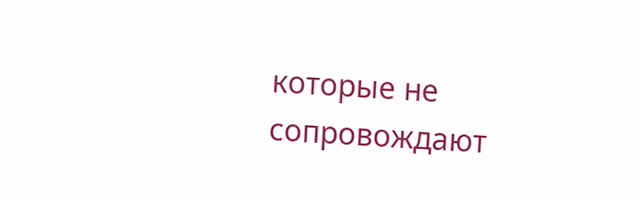которые не сопровождают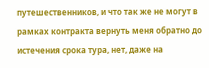путешественников, и что так же не могут в рамках контракта вернуть меня обратно до истечения срока тура, нет, даже на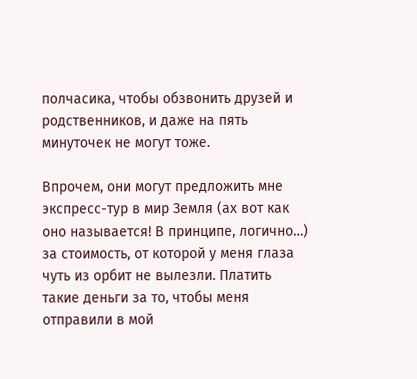полчасика, чтобы обзвонить друзей и родственников, и даже на пять минуточек не могут тоже.

Впрочем, они могут предложить мне экспресс-тур в мир Земля (ах вот как оно называется! В принципе, логично…) за стоимость, от которой у меня глаза чуть из орбит не вылезли. Платить такие деньги за то, чтобы меня отправили в мой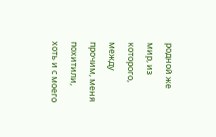родной же мир, из которого, между прочим, меня похитили, хоть и с моего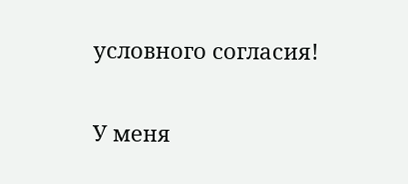условного согласия!

У меня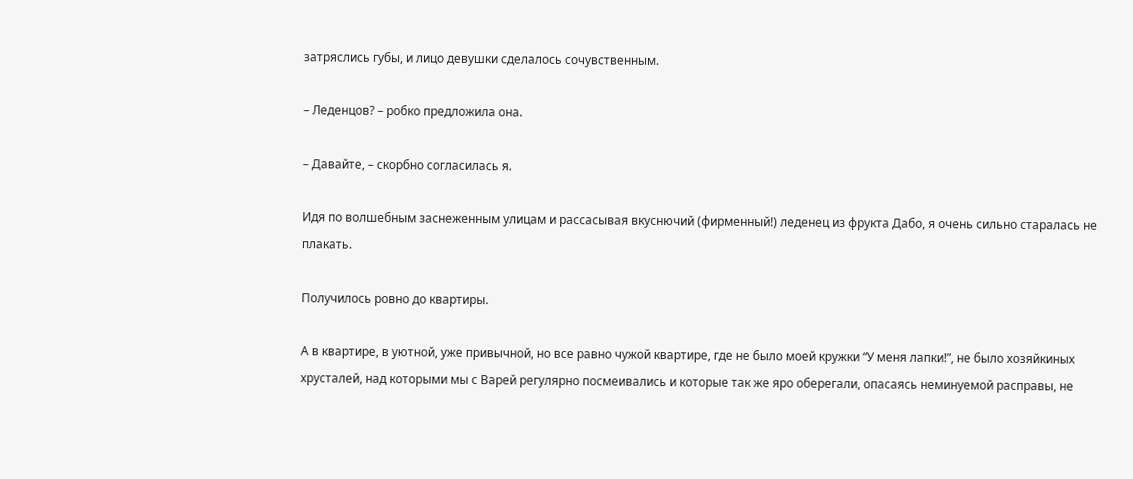затряслись губы, и лицо девушки сделалось сочувственным.

– Леденцов? – робко предложила она.

– Давайте, – скорбно согласилась я.

Идя по волшебным заснеженным улицам и рассасывая вкуснючий (фирменный!) леденец из фрукта Дабо, я очень сильно старалась не плакать.

Получилось ровно до квартиры.

А в квартире, в уютной, уже привычной, но все равно чужой квартире, где не было моей кружки “У меня лапки!”, не было хозяйкиных хрусталей, над которыми мы с Варей регулярно посмеивались и которые так же яро оберегали, опасаясь неминуемой расправы, не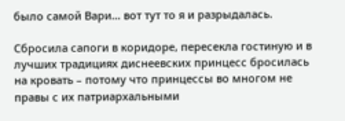было самой Вари… вот тут то я и разрыдалась.

Сбросила сапоги в коридоре, пересекла гостиную и в лучших традициях диснеевских принцесс бросилась на кровать – потому что принцессы во многом не правы с их патриархальными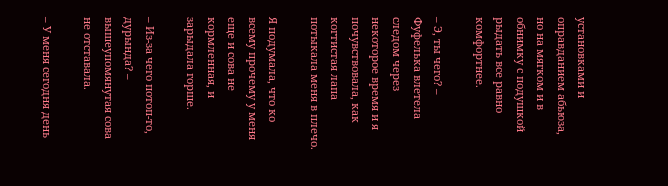установками и оправданием абьюза, но на мягком и в обнимку с подушкой рыдать все равно комфортнее.

– Э, ты чего? – Фуфелька влетела следом через некоторое время и я почувствовала, как когтистая лапа потыкала меня в плечо.

Я подумала, что ко всему прочему у меня еще и сова не кормленная, и зарыдала горше.

– Из-за чего потоп-то, дурында? – вышеупомянутая сова не отставала.

– У меня сегодня день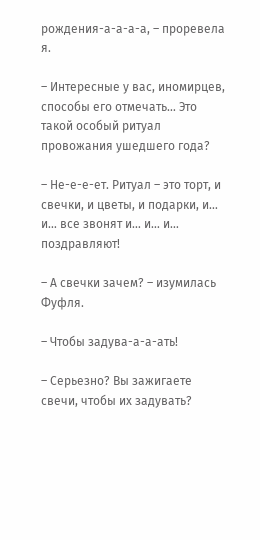рождения-а-а-а-а, – проревела я.

– Интересные у вас, иномирцев, способы его отмечать… Это такой особый ритуал провожания ушедшего года?

– Не-е-е-ет. Ритуал – это торт, и свечки, и цветы, и подарки, и… и… все звонят и… и… и… поздравляют!

– А свечки зачем? – изумилась Фуфля.

– Чтобы задува-а-а-ать!

– Серьезно? Вы зажигаете свечи, чтобы их задувать?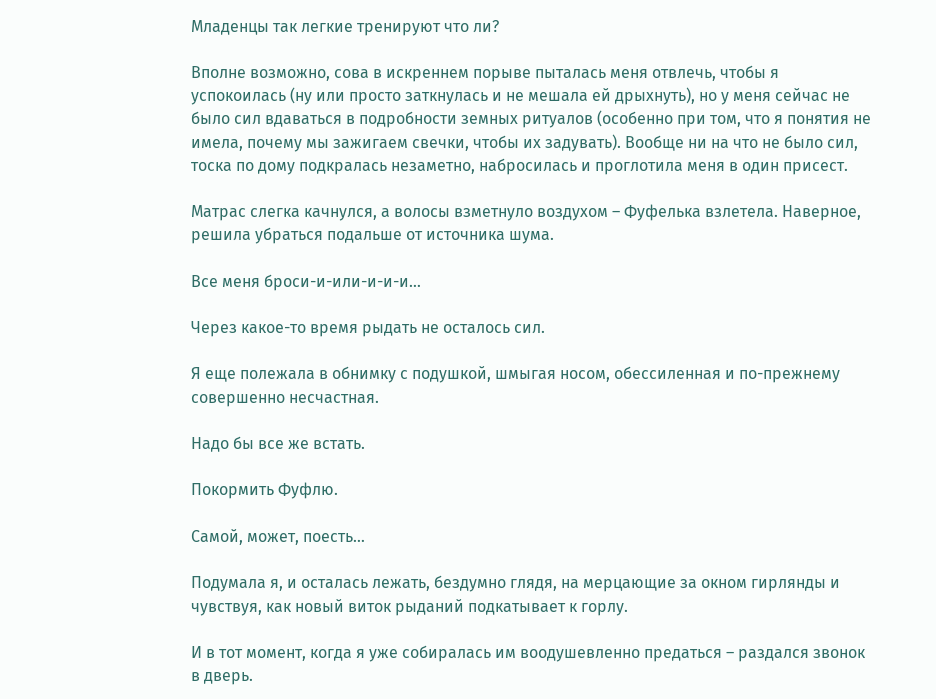Младенцы так легкие тренируют что ли?

Вполне возможно, сова в искреннем порыве пыталась меня отвлечь, чтобы я успокоилась (ну или просто заткнулась и не мешала ей дрыхнуть), но у меня сейчас не было сил вдаваться в подробности земных ритуалов (особенно при том, что я понятия не имела, почему мы зажигаем свечки, чтобы их задувать). Вообще ни на что не было сил, тоска по дому подкралась незаметно, набросилась и проглотила меня в один присест.

Матрас слегка качнулся, а волосы взметнуло воздухом – Фуфелька взлетела. Наверное, решила убраться подальше от источника шума.

Все меня броси-и-или-и-и-и…

Через какое-то время рыдать не осталось сил.

Я еще полежала в обнимку с подушкой, шмыгая носом, обессиленная и по-прежнему совершенно несчастная.

Надо бы все же встать.

Покормить Фуфлю.

Самой, может, поесть…

Подумала я, и осталась лежать, бездумно глядя, на мерцающие за окном гирлянды и чувствуя, как новый виток рыданий подкатывает к горлу.

И в тот момент, когда я уже собиралась им воодушевленно предаться – раздался звонок в дверь.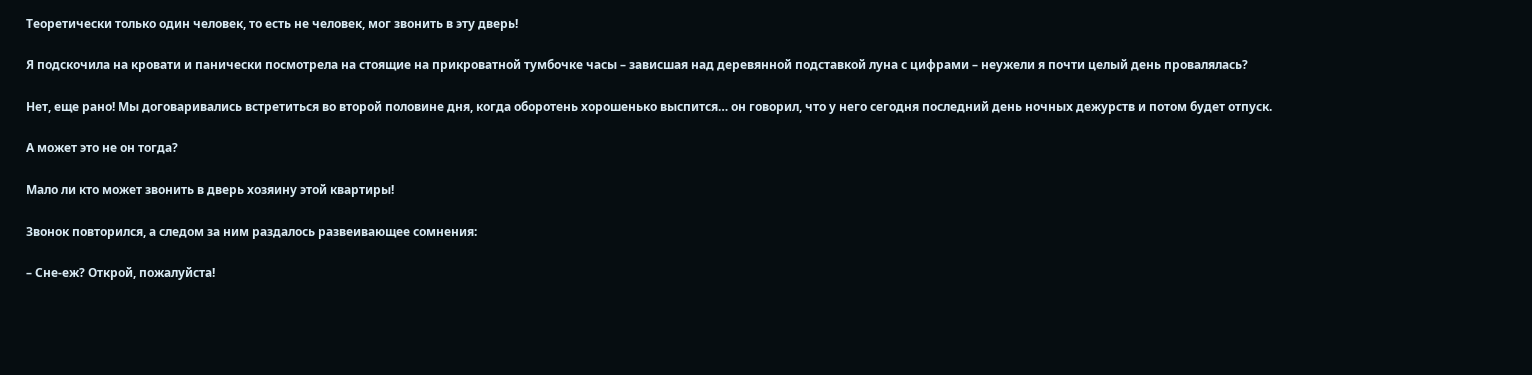Теоретически только один человек, то есть не человек, мог звонить в эту дверь!

Я подскочила на кровати и панически посмотрела на стоящие на прикроватной тумбочке часы – зависшая над деревянной подставкой луна с цифрами – неужели я почти целый день провалялась?

Нет, еще рано! Мы договаривались встретиться во второй половине дня, когда оборотень хорошенько выспится… он говорил, что у него сегодня последний день ночных дежурств и потом будет отпуск.

А может это не он тогда?

Мало ли кто может звонить в дверь хозяину этой квартиры!

Звонок повторился, а следом за ним раздалось развеивающее сомнения:

– Сне-еж? Открой, пожалуйста!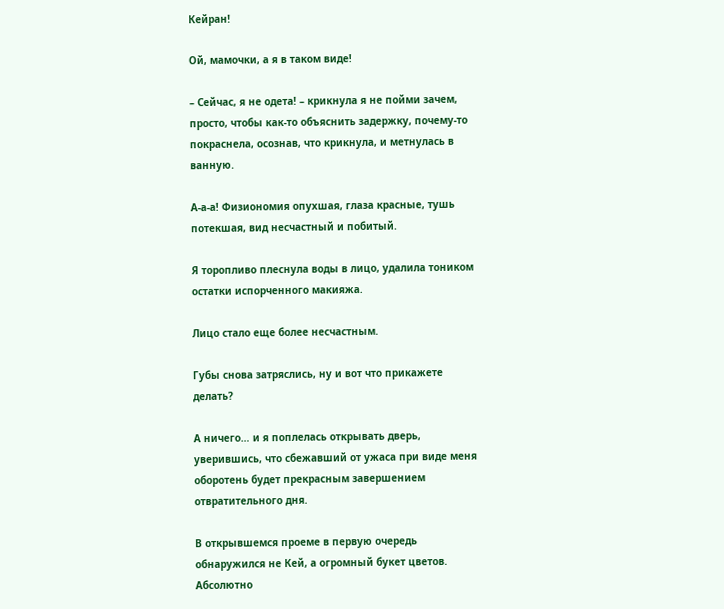Кейран!

Ой, мамочки, а я в таком виде!

– Сейчас, я не одета! – крикнула я не пойми зачем, просто, чтобы как-то объяснить задержку, почему-то покраснела, осознав, что крикнула, и метнулась в ванную.

А-а-а! Физиономия опухшая, глаза красные, тушь потекшая, вид несчастный и побитый.

Я торопливо плеснула воды в лицо, удалила тоником остатки испорченного макияжа.

Лицо стало еще более несчастным.

Губы снова затряслись, ну и вот что прикажете делать?

А ничего… и я поплелась открывать дверь, уверившись, что сбежавший от ужаса при виде меня оборотень будет прекрасным завершением отвратительного дня.

В открывшемся проеме в первую очередь обнаружился не Кей, а огромный букет цветов. Абсолютно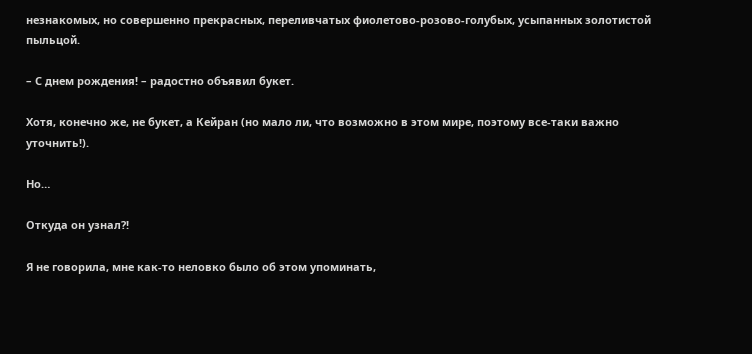незнакомых, но совершенно прекрасных, переливчатых фиолетово-розово-голубых, усыпанных золотистой пыльцой.

– С днем рождения! – радостно объявил букет.

Хотя, конечно же, не букет, а Кейран (но мало ли, что возможно в этом мире, поэтому все-таки важно уточнить!).

Но…

Откуда он узнал?!

Я не говорила, мне как-то неловко было об этом упоминать,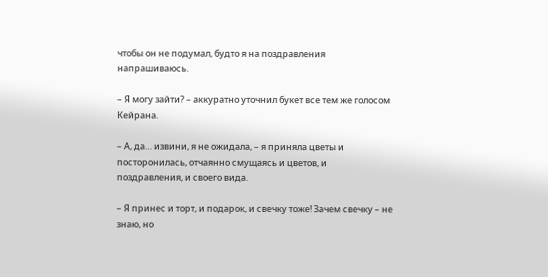чтобы он не подумал, будто я на поздравления напрашиваюсь.

– Я могу зайти? – аккуратно уточнил букет все тем же голосом Кейрана.

– А, да… извини, я не ожидала, – я приняла цветы и посторонилась, отчаянно смущаясь и цветов, и поздравления, и своего вида.

– Я принес и торт, и подарок, и свечку тоже! Зачем свечку – не знаю, но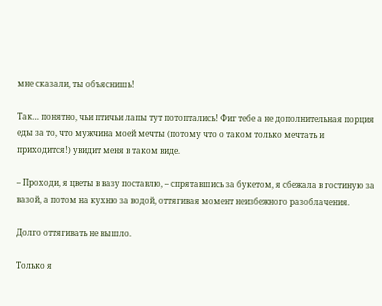мне сказали, ты объяснишь!

Так… понятно, чьи птичьи лапы тут потоптались! Фиг тебе а не дополнительная порция еды за то, что мужчина моей мечты (потому что о таком только мечтать и приходится!) увидит меня в таком виде.

– Проходи, я цветы в вазу поставлю, – спрятавшись за букетом, я сбежала в гостиную за вазой, а потом на кухню за водой, оттягивая момент неизбежного разоблачения.

Долго оттягивать не вышло.

Только я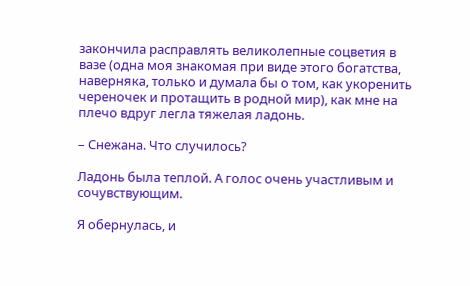закончила расправлять великолепные соцветия в вазе (одна моя знакомая при виде этого богатства, наверняка, только и думала бы о том, как укоренить череночек и протащить в родной мир), как мне на плечо вдруг легла тяжелая ладонь.

– Снежана. Что случилось?

Ладонь была теплой. А голос очень участливым и сочувствующим.

Я обернулась, и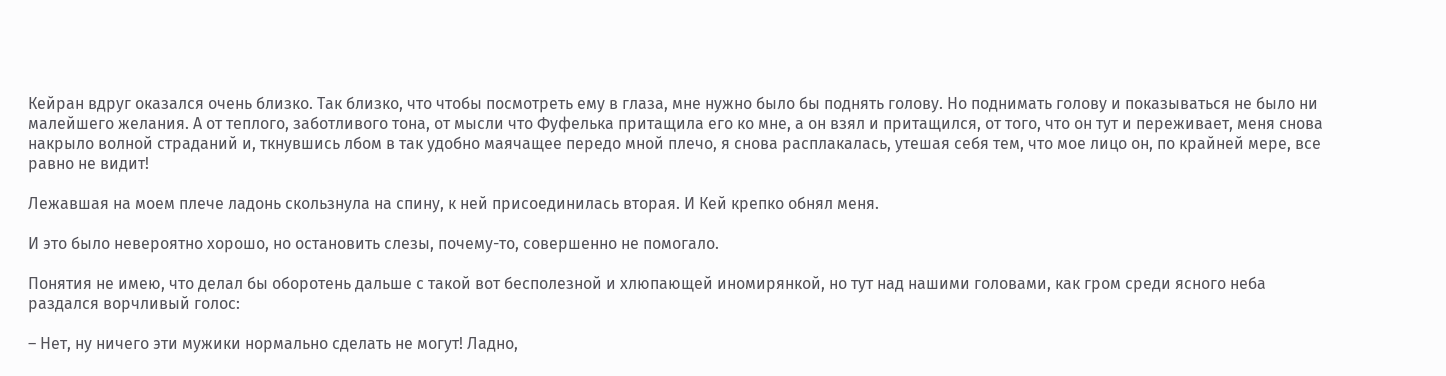Кейран вдруг оказался очень близко. Так близко, что чтобы посмотреть ему в глаза, мне нужно было бы поднять голову. Но поднимать голову и показываться не было ни малейшего желания. А от теплого, заботливого тона, от мысли что Фуфелька притащила его ко мне, а он взял и притащился, от того, что он тут и переживает, меня снова накрыло волной страданий и, ткнувшись лбом в так удобно маячащее передо мной плечо, я снова расплакалась, утешая себя тем, что мое лицо он, по крайней мере, все равно не видит!

Лежавшая на моем плече ладонь скользнула на спину, к ней присоединилась вторая. И Кей крепко обнял меня.

И это было невероятно хорошо, но остановить слезы, почему-то, совершенно не помогало.

Понятия не имею, что делал бы оборотень дальше с такой вот бесполезной и хлюпающей иномирянкой, но тут над нашими головами, как гром среди ясного неба раздался ворчливый голос:

– Нет, ну ничего эти мужики нормально сделать не могут! Ладно,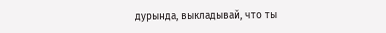дурында, выкладывай, что ты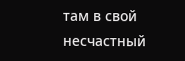там в свой несчастный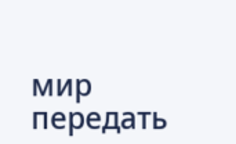мир передать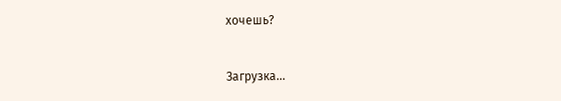хочешь?



Загрузка...